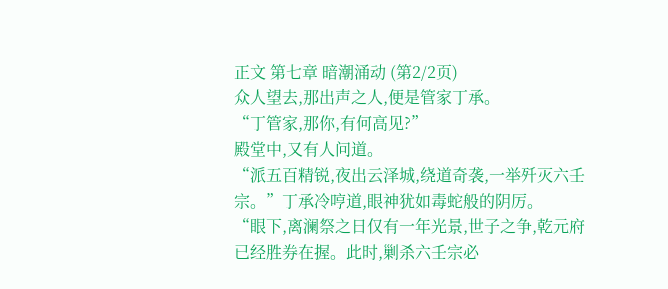正文 第七章 暗潮涌动 (第2/2页)
众人望去,那出声之人,便是管家丁承。
“丁管家,那你,有何高见?”
殿堂中,又有人问道。
“派五百精锐,夜出云泽城,绕道奇袭,一举歼灭六壬宗。”丁承冷哼道,眼神犹如毒蛇般的阴厉。
“眼下,离澜祭之日仅有一年光景,世子之争,乾元府已经胜券在握。此时,剿杀六壬宗必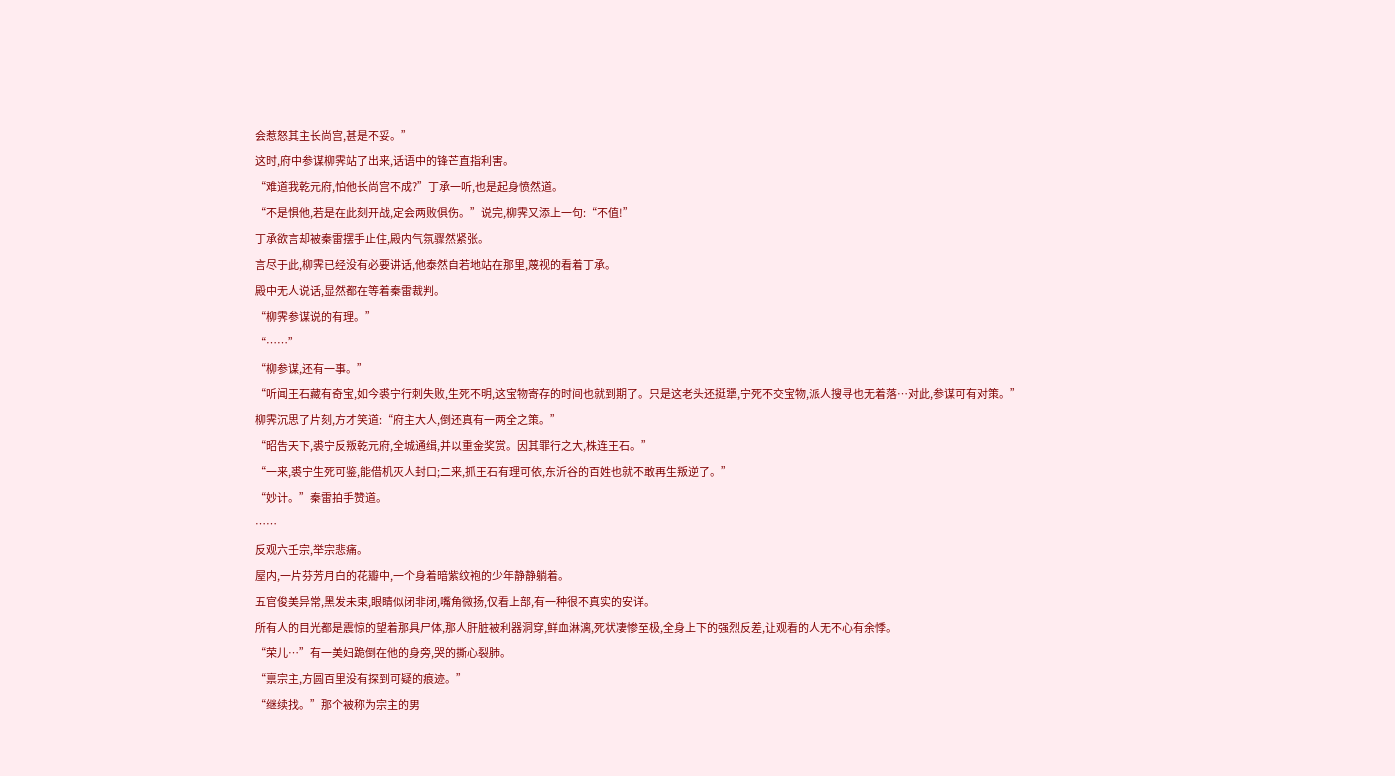会惹怒其主长尚宫,甚是不妥。”
这时,府中参谋柳霁站了出来,话语中的锋芒直指利害。
“难道我乾元府,怕他长尚宫不成?”丁承一听,也是起身愤然道。
“不是惧他,若是在此刻开战,定会两败俱伤。”说完,柳霁又添上一句:“不值!”
丁承欲言却被秦雷摆手止住,殿内气氛骤然紧张。
言尽于此,柳霁已经没有必要讲话,他泰然自若地站在那里,蔑视的看着丁承。
殿中无人说话,显然都在等着秦雷裁判。
“柳霁参谋说的有理。”
“……”
“柳参谋,还有一事。”
“听闻王石藏有奇宝,如今裘宁行刺失败,生死不明,这宝物寄存的时间也就到期了。只是这老头还挺犟,宁死不交宝物,派人搜寻也无着落…对此,参谋可有对策。”
柳霁沉思了片刻,方才笑道:“府主大人,倒还真有一两全之策。”
“昭告天下,裘宁反叛乾元府,全城通缉,并以重金奖赏。因其罪行之大,株连王石。”
“一来,裘宁生死可鉴,能借机灭人封口;二来,抓王石有理可依,东沂谷的百姓也就不敢再生叛逆了。”
“妙计。”秦雷拍手赞道。
……
反观六壬宗,举宗悲痛。
屋内,一片芬芳月白的花瓣中,一个身着暗紫纹袍的少年静静躺着。
五官俊美异常,黑发未束,眼睛似闭非闭,嘴角微扬,仅看上部,有一种很不真实的安详。
所有人的目光都是震惊的望着那具尸体,那人肝脏被利器洞穿,鲜血淋漓,死状凄惨至极,全身上下的强烈反差,让观看的人无不心有余悸。
“荣儿…”有一美妇跪倒在他的身旁,哭的撕心裂肺。
“禀宗主,方圆百里没有探到可疑的痕迹。”
“继续找。”那个被称为宗主的男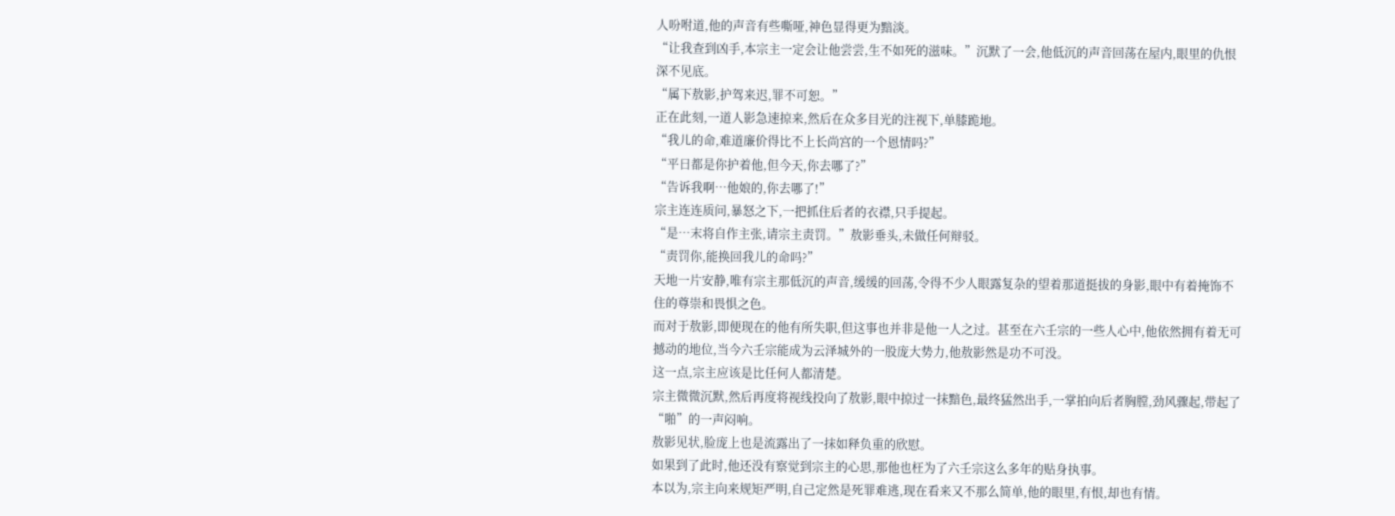人吩咐道,他的声音有些嘶哑,神色显得更为黯淡。
“让我查到凶手,本宗主一定会让他尝尝,生不如死的滋味。”沉默了一会,他低沉的声音回荡在屋内,眼里的仇恨深不见底。
“属下敖影,护驾来迟,罪不可恕。”
正在此刻,一道人影急速掠来,然后在众多目光的注视下,单膝跪地。
“我儿的命,难道廉价得比不上长尚宫的一个恩情吗?”
“平日都是你护着他,但今天,你去哪了?”
“告诉我啊…他娘的,你去哪了!”
宗主连连质问,暴怒之下,一把抓住后者的衣襟,只手提起。
“是…末将自作主张,请宗主责罚。”敖影垂头,未做任何辩驳。
“责罚你,能换回我儿的命吗?”
天地一片安静,唯有宗主那低沉的声音,缓缓的回荡,令得不少人眼露复杂的望着那道挺拔的身影,眼中有着掩饰不住的尊崇和畏惧之色。
而对于敖影,即便现在的他有所失职,但这事也并非是他一人之过。甚至在六壬宗的一些人心中,他依然拥有着无可撼动的地位,当今六壬宗能成为云泽城外的一股庞大势力,他敖影然是功不可没。
这一点,宗主应该是比任何人都清楚。
宗主微微沉默,然后再度将视线投向了敖影,眼中掠过一抹黯色,最终猛然出手,一掌拍向后者胸膛,劲风骤起,带起了“啪”的一声闷响。
敖影见状,脸庞上也是流露出了一抹如释负重的欣慰。
如果到了此时,他还没有察觉到宗主的心思,那他也枉为了六壬宗这么多年的贴身执事。
本以为,宗主向来规矩严明,自己定然是死罪难逃,现在看来又不那么简单,他的眼里,有恨,却也有情。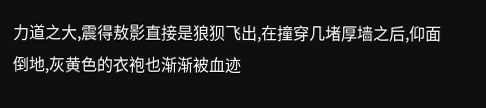力道之大,震得敖影直接是狼狈飞出,在撞穿几堵厚墙之后,仰面倒地,灰黄色的衣袍也渐渐被血迹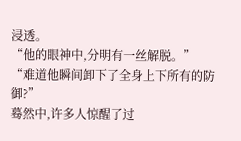浸透。
“他的眼神中,分明有一丝解脱。”
“难道他瞬间卸下了全身上下所有的防御?”
蓦然中,许多人惊醒了过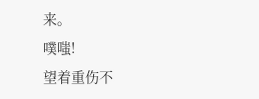来。
噗嗤!
望着重伤不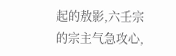起的敖影,六壬宗的宗主气急攻心,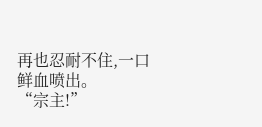再也忍耐不住,一口鲜血喷出。
“宗主!”